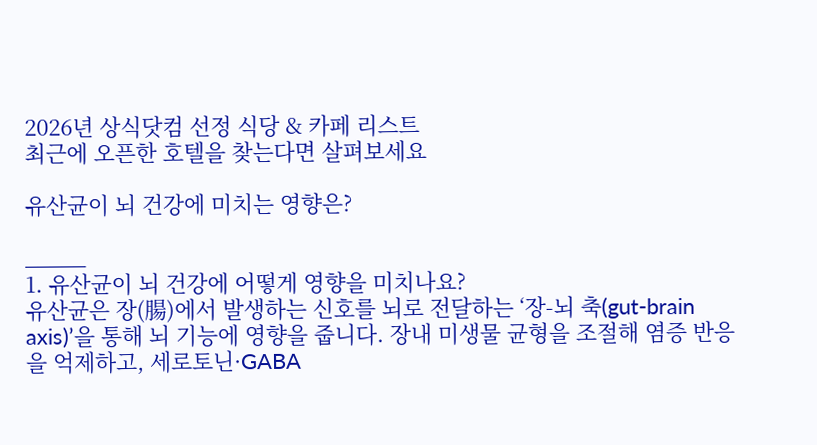2026년 상식닷컴 선정 식당 & 카페 리스트
최근에 오픈한 호텔을 찾는다면 살펴보세요

유산균이 뇌 건강에 미치는 영향은?

_____
1. 유산균이 뇌 건강에 어떻게 영향을 미치나요?
유산균은 장(腸)에서 발생하는 신호를 뇌로 전달하는 ‘장-뇌 축(gut-brain axis)’을 통해 뇌 기능에 영향을 줍니다. 장내 미생물 균형을 조절해 염증 반응을 억제하고, 세로토닌·GABA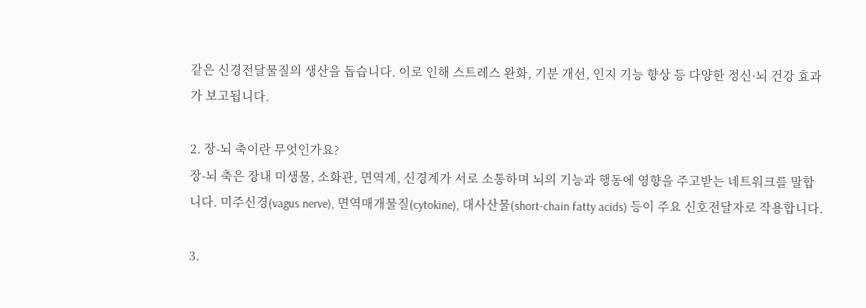같은 신경전달물질의 생산을 돕습니다. 이로 인해 스트레스 완화, 기분 개선, 인지 기능 향상 등 다양한 정신·뇌 건강 효과가 보고됩니다.

2. 장-뇌 축이란 무엇인가요?
장-뇌 축은 장내 미생물, 소화관, 면역계, 신경계가 서로 소통하며 뇌의 기능과 행동에 영향을 주고받는 네트워크를 말합니다. 미주신경(vagus nerve), 면역매개물질(cytokine), 대사산물(short-chain fatty acids) 등이 주요 신호전달자로 작용합니다.

3.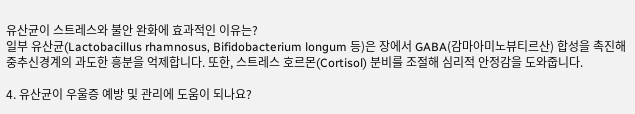유산균이 스트레스와 불안 완화에 효과적인 이유는?
일부 유산균(Lactobacillus rhamnosus, Bifidobacterium longum 등)은 장에서 GABA(감마아미노뷰티르산) 합성을 촉진해 중추신경계의 과도한 흥분을 억제합니다. 또한, 스트레스 호르몬(Cortisol) 분비를 조절해 심리적 안정감을 도와줍니다.

4. 유산균이 우울증 예방 및 관리에 도움이 되나요?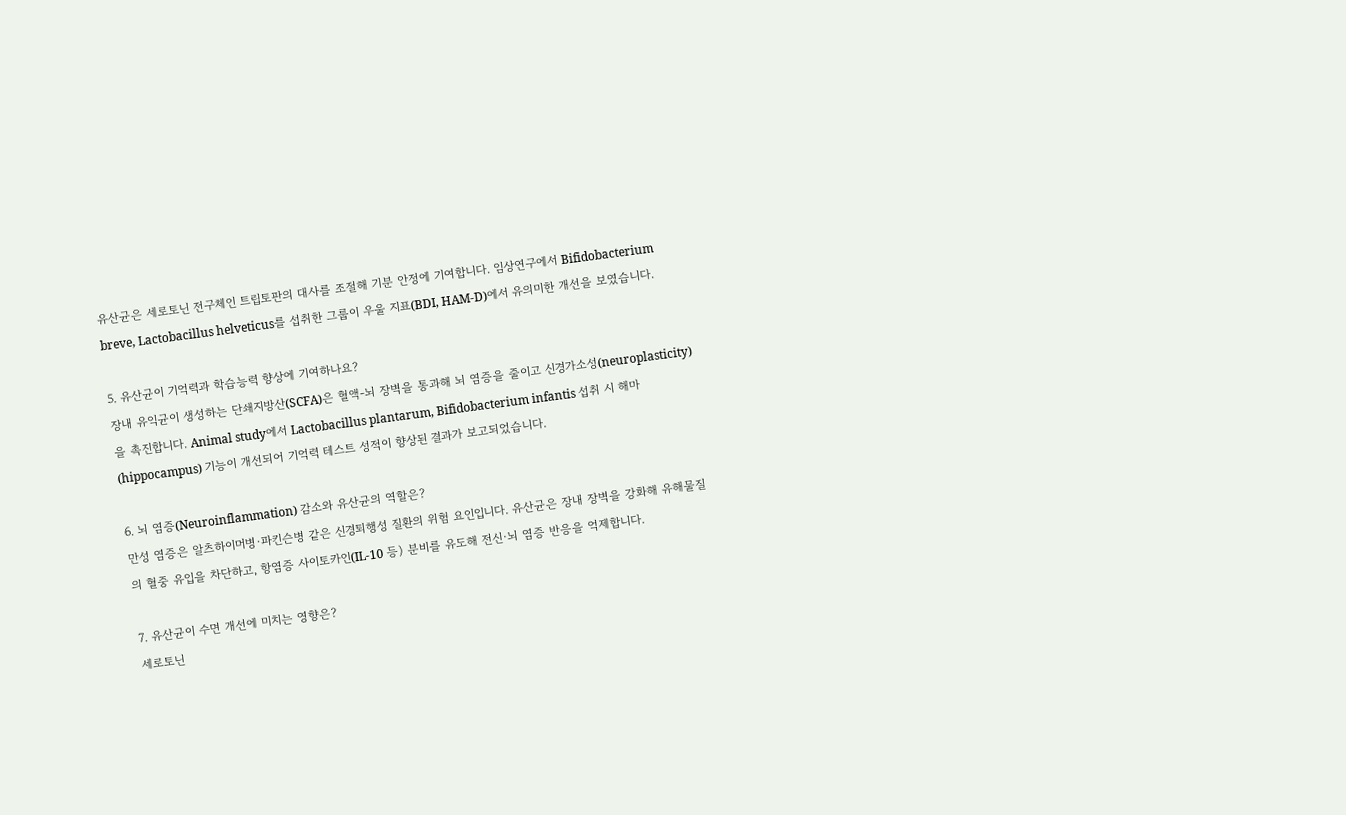유산균은 세로토닌 전구체인 트립토판의 대사를 조절해 기분 안정에 기여합니다. 임상연구에서 Bifidobacterium breve, Lactobacillus helveticus를 섭취한 그룹이 우울 지표(BDI, HAM-D)에서 유의미한 개선을 보였습니다.

5. 유산균이 기억력과 학습능력 향상에 기여하나요?
장내 유익균이 생성하는 단쇄지방산(SCFA)은 혈액-뇌 장벽을 통과해 뇌 염증을 줄이고 신경가소성(neuroplasticity)을 촉진합니다. Animal study에서 Lactobacillus plantarum, Bifidobacterium infantis 섭취 시 해마(hippocampus) 기능이 개선되어 기억력 테스트 성적이 향상된 결과가 보고되었습니다.

6. 뇌 염증(Neuroinflammation) 감소와 유산균의 역할은?
만성 염증은 알츠하이머병·파킨슨병 같은 신경퇴행성 질환의 위험 요인입니다. 유산균은 장내 장벽을 강화해 유해물질의 혈중 유입을 차단하고, 항염증 사이토카인(IL-10 등) 분비를 유도해 전신·뇌 염증 반응을 억제합니다.

7. 유산균이 수면 개선에 미치는 영향은?
세로토닌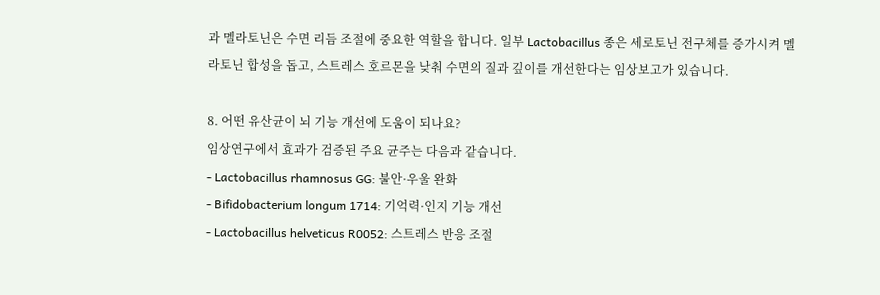과 멜라토닌은 수면 리듬 조절에 중요한 역할을 합니다. 일부 Lactobacillus 종은 세로토닌 전구체를 증가시켜 멜라토닌 합성을 돕고, 스트레스 호르몬을 낮춰 수면의 질과 깊이를 개선한다는 임상보고가 있습니다.

8. 어떤 유산균이 뇌 기능 개선에 도움이 되나요?
임상연구에서 효과가 검증된 주요 균주는 다음과 같습니다.
- Lactobacillus rhamnosus GG: 불안·우울 완화
- Bifidobacterium longum 1714: 기억력·인지 기능 개선
- Lactobacillus helveticus R0052: 스트레스 반응 조절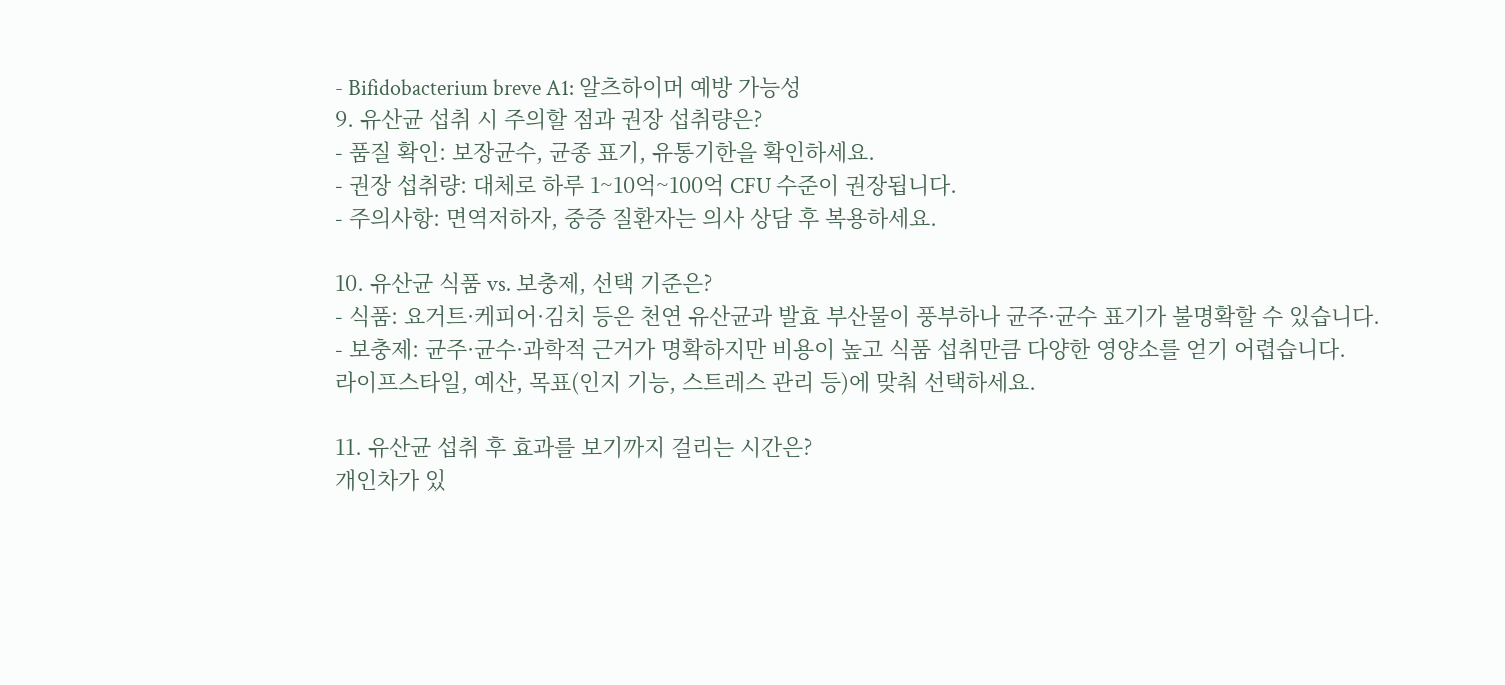- Bifidobacterium breve A1: 알츠하이머 예방 가능성
9. 유산균 섭취 시 주의할 점과 권장 섭취량은?
- 품질 확인: 보장균수, 균종 표기, 유통기한을 확인하세요.
- 권장 섭취량: 대체로 하루 1~10억~100억 CFU 수준이 권장됩니다.
- 주의사항: 면역저하자, 중증 질환자는 의사 상담 후 복용하세요.

10. 유산균 식품 vs. 보충제, 선택 기준은?
- 식품: 요거트·케피어·김치 등은 천연 유산균과 발효 부산물이 풍부하나 균주·균수 표기가 불명확할 수 있습니다.
- 보충제: 균주·균수·과학적 근거가 명확하지만 비용이 높고 식품 섭취만큼 다양한 영양소를 얻기 어렵습니다.
라이프스타일, 예산, 목표(인지 기능, 스트레스 관리 등)에 맞춰 선택하세요.

11. 유산균 섭취 후 효과를 보기까지 걸리는 시간은?
개인차가 있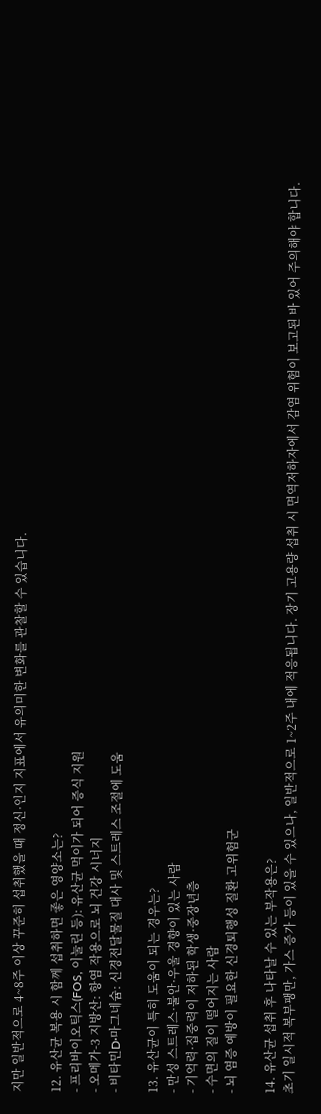지만 일반적으로 4~8주 이상 꾸준히 섭취했을 때 정신·인지 지표에서 유의미한 변화를 관찰할 수 있습니다.

12. 유산균 복용 시 함께 섭취하면 좋은 영양소는?
- 프리바이오틱스(FOS, 이눌린 등): 유산균 먹이가 되어 증식 지원
- 오메가-3 지방산: 항염 작용으로 뇌 건강 시너지
- 비타민D·마그네슘: 신경전달물질 대사 및 스트레스 조절에 도움

13. 유산균이 특히 도움이 되는 경우는?
- 만성 스트레스·불안·우울 경향이 있는 사람
- 기억력·집중력이 저하된 학생·중장년층
- 수면의 질이 떨어지는 사람
- 뇌 염증 예방이 필요한 신경퇴행성 질환 고위험군

14. 유산균 섭취 후 나타날 수 있는 부작용은?
초기 일시적 복부팽만, 가스 증가 등이 있을 수 있으나, 일반적으로 1~2주 내에 적응됩니다. 장기 고용량 섭취 시 면역저하자에서 감염 위험이 보고된 바 있어 주의해야 합니다.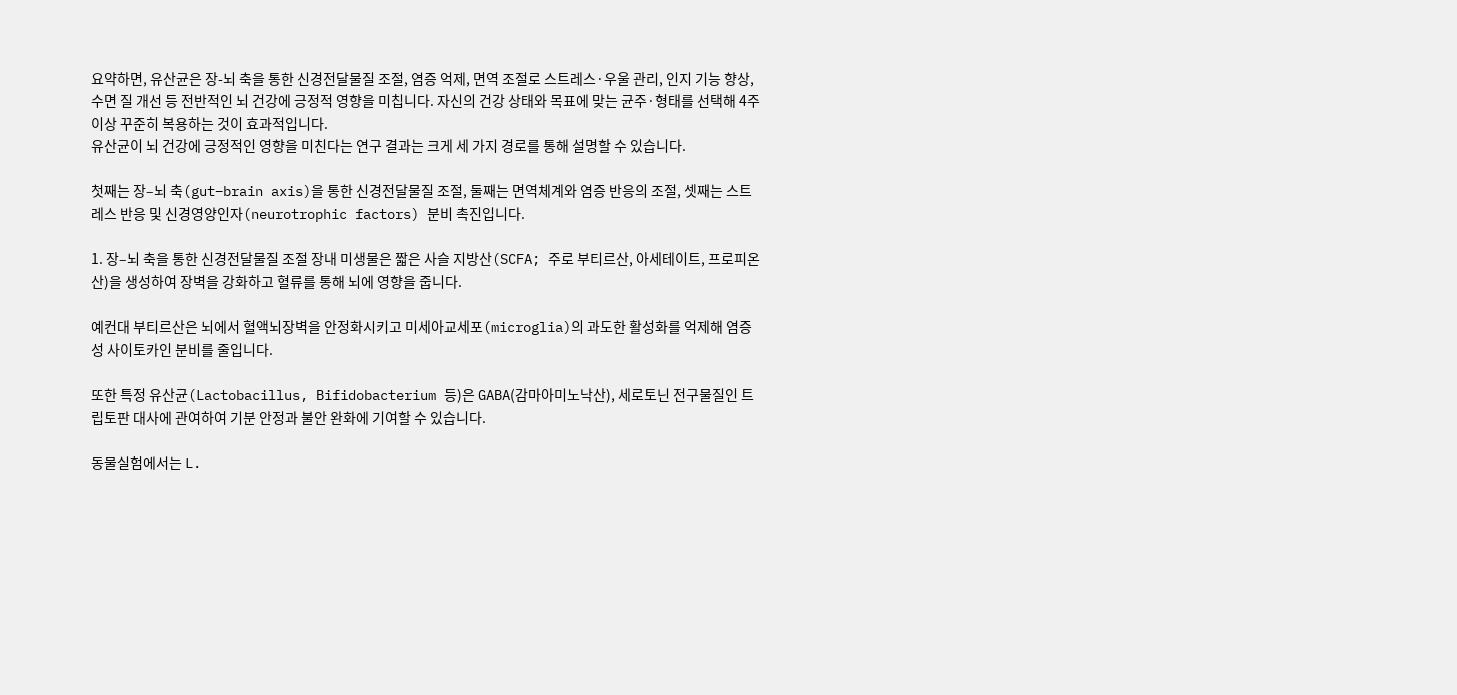요약하면, 유산균은 장-뇌 축을 통한 신경전달물질 조절, 염증 억제, 면역 조절로 스트레스·우울 관리, 인지 기능 향상, 수면 질 개선 등 전반적인 뇌 건강에 긍정적 영향을 미칩니다. 자신의 건강 상태와 목표에 맞는 균주·형태를 선택해 4주 이상 꾸준히 복용하는 것이 효과적입니다.
유산균이 뇌 건강에 긍정적인 영향을 미친다는 연구 결과는 크게 세 가지 경로를 통해 설명할 수 있습니다.

첫째는 장–뇌 축(gut–brain axis)을 통한 신경전달물질 조절, 둘째는 면역체계와 염증 반응의 조절, 셋째는 스트레스 반응 및 신경영양인자(neurotrophic factors) 분비 촉진입니다.

1. 장–뇌 축을 통한 신경전달물질 조절 장내 미생물은 짧은 사슬 지방산(SCFA; 주로 부티르산, 아세테이트, 프로피온산)을 생성하여 장벽을 강화하고 혈류를 통해 뇌에 영향을 줍니다.

예컨대 부티르산은 뇌에서 혈액뇌장벽을 안정화시키고 미세아교세포(microglia)의 과도한 활성화를 억제해 염증성 사이토카인 분비를 줄입니다.

또한 특정 유산균(Lactobacillus, Bifidobacterium 등)은 GABA(감마아미노낙산), 세로토닌 전구물질인 트립토판 대사에 관여하여 기분 안정과 불안 완화에 기여할 수 있습니다.

동물실험에서는 L.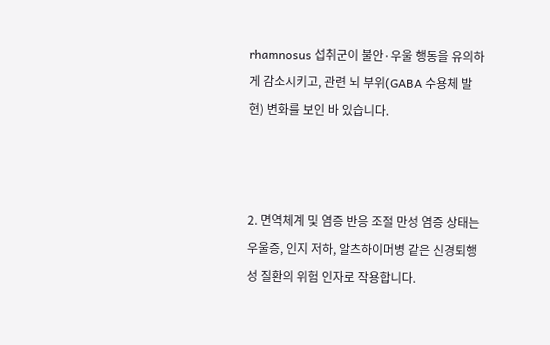rhamnosus 섭취군이 불안·우울 행동을 유의하게 감소시키고, 관련 뇌 부위(GABA 수용체 발현) 변화를 보인 바 있습니다.



2. 면역체계 및 염증 반응 조절 만성 염증 상태는 우울증, 인지 저하, 알츠하이머병 같은 신경퇴행성 질환의 위험 인자로 작용합니다.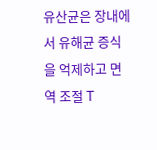유산균은 장내에서 유해균 증식을 억제하고 면역 조절 T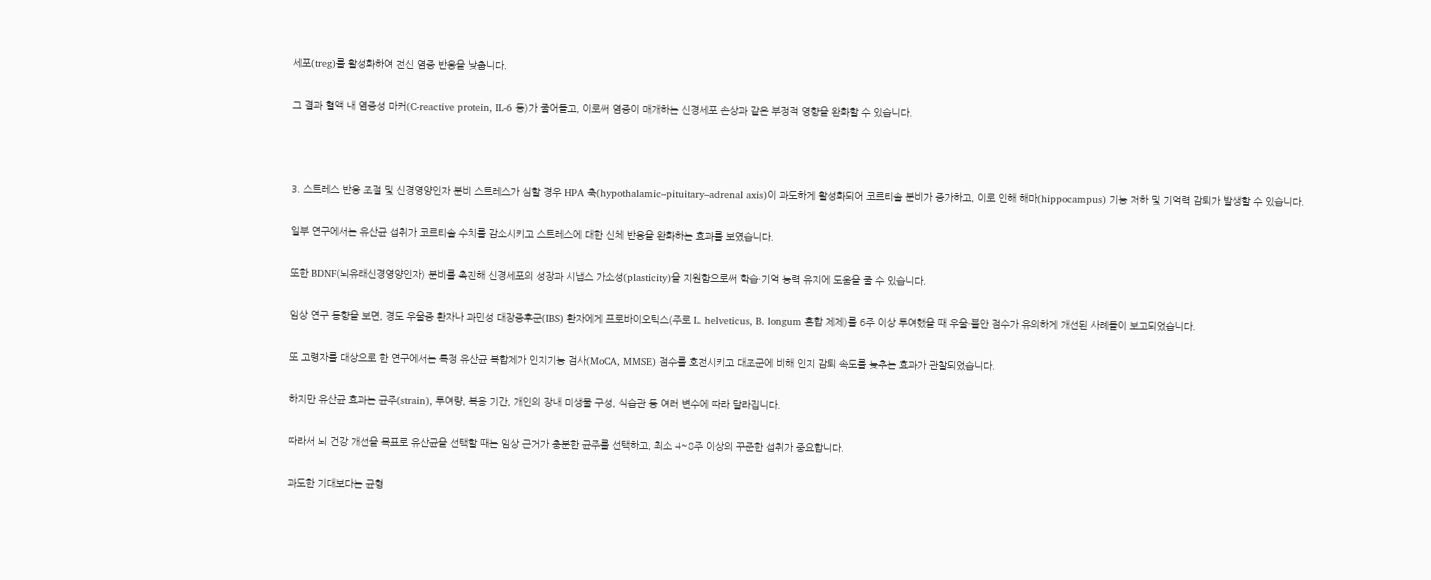세포(treg)를 활성화하여 전신 염증 반응을 낮춥니다.

그 결과 혈액 내 염증성 마커(C-reactive protein, IL-6 등)가 줄어들고, 이로써 염증이 매개하는 신경세포 손상과 같은 부정적 영향을 완화할 수 있습니다.



3. 스트레스 반응 조절 및 신경영양인자 분비 스트레스가 심할 경우 HPA 축(hypothalamic–pituitary–adrenal axis)이 과도하게 활성화되어 코르티솔 분비가 증가하고, 이로 인해 해마(hippocampus) 기능 저하 및 기억력 감퇴가 발생할 수 있습니다.

일부 연구에서는 유산균 섭취가 코르티솔 수치를 감소시키고 스트레스에 대한 신체 반응을 완화하는 효과를 보였습니다.

또한 BDNF(뇌유래신경영양인자) 분비를 촉진해 신경세포의 성장과 시냅스 가소성(plasticity)을 지원함으로써 학습·기억 능력 유지에 도움을 줄 수 있습니다.

임상 연구 동향을 보면, 경도 우울증 환자나 과민성 대장증후군(IBS) 환자에게 프로바이오틱스(주로 L. helveticus, B. longum 혼합 제제)를 6주 이상 투여했을 때 우울·불안 점수가 유의하게 개선된 사례들이 보고되었습니다.

또 고령자를 대상으로 한 연구에서는 특정 유산균 복합제가 인지기능 검사(MoCA, MMSE) 점수를 호전시키고 대조군에 비해 인지 감퇴 속도를 늦추는 효과가 관찰되었습니다.

하지만 유산균 효과는 균주(strain), 투여량, 복용 기간, 개인의 장내 미생물 구성, 식습관 등 여러 변수에 따라 달라집니다.

따라서 뇌 건강 개선을 목표로 유산균을 선택할 때는 임상 근거가 충분한 균주를 선택하고, 최소 4~8주 이상의 꾸준한 섭취가 중요합니다.

과도한 기대보다는 균형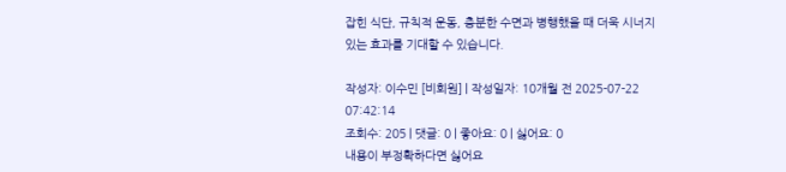잡힌 식단, 규칙적 운동, 충분한 수면과 병행했을 때 더욱 시너지 있는 효과를 기대할 수 있습니다.

작성자: 이수민 [비회원] | 작성일자: 10개월 전 2025-07-22 07:42:14
조회수: 205 | 댓글: 0 | 좋아요: 0 | 싫어요: 0
내용이 부정확하다면 싫어요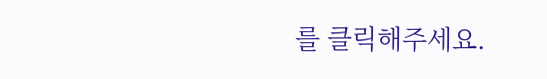를 클릭해주세요.